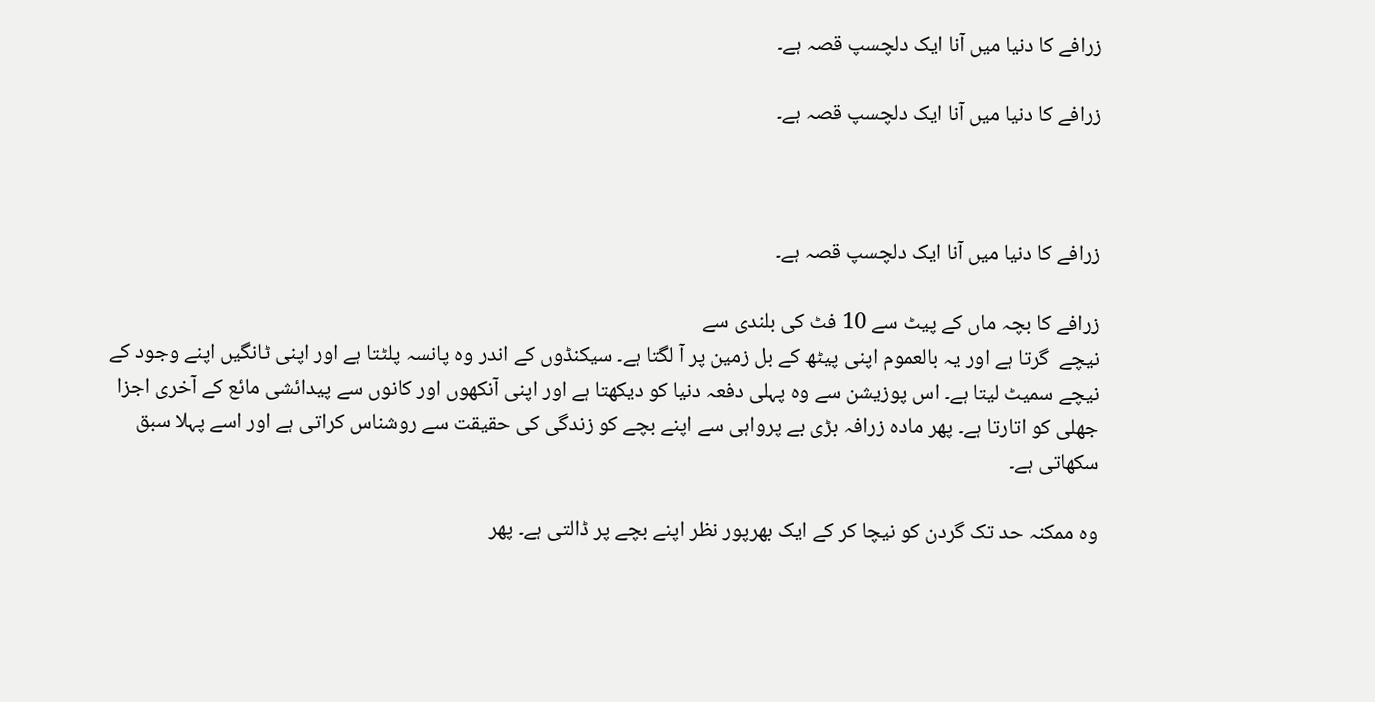زرافے کا دنیا میں آنا ایک دلچسپ قصہ ہے۔

زرافے کا دنیا میں آنا ایک دلچسپ قصہ ہے۔



زرافے کا دنیا میں آنا ایک دلچسپ قصہ ہے۔

زرافے کا بچہ ماں کے پیٹ سے 10 فٹ کی بلندی سے
نیچے  گرتا ہے اور یہ بالعموم اپنی پیٹھ کے بل زمین پر آ لگتا ہے۔ سیکنڈوں کے اندر وہ پانسہ پلٹتا ہے اور اپنی ٹانگیں اپنے وجود کے نیچے سمیٹ لیتا ہے۔ اس پوزیشن سے وہ پہلی دفعہ دنیا کو دیکھتا ہے اور اپنی آنکھوں اور کانوں سے پیدائشی مائع کے آخری اجزا  جھلی کو اتارتا ہے۔ پھر مادہ زرافہ بڑی بے پرواہی سے اپنے بچے کو زندگی کی حقیقت سے روشناس کراتی ہے اور اسے پہلا سبق سکھاتی ہے۔

وہ ممکنہ حد تک گردن کو نیچا کر کے ایک بھرپور نظر اپنے بچے پر ڈالتی ہے۔ پھر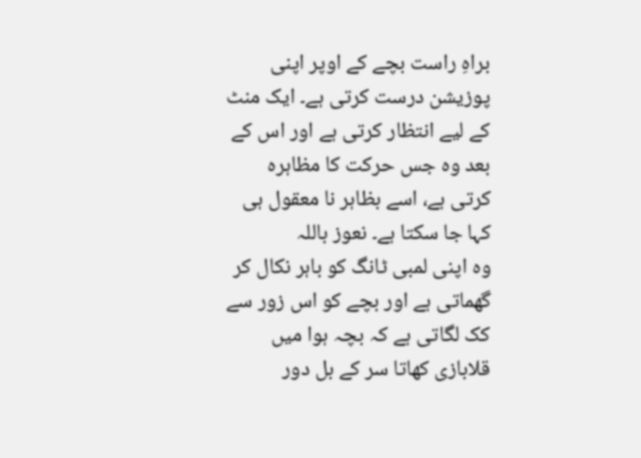براہِ راست بچے کے اوپر اپنی پوزیشن درست کرتی ہے۔ ایک منٹ کے لیے انتظار کرتی ہے اور اس کے بعد وہ جس حرکت کا مظاہرہ کرتی ہے، اسے بظاہر نا معقول ہی کہا جا سکتا ہے۔ نعوز باللہ
وہ اپنی لمبی ٹانگ کو باہر نکال کر گھماتی ہے اور بچے کو اس زور سے کک لگاتی ہے کہ بچہ ہوا میں قلابازی کھاتا سر کے بل دور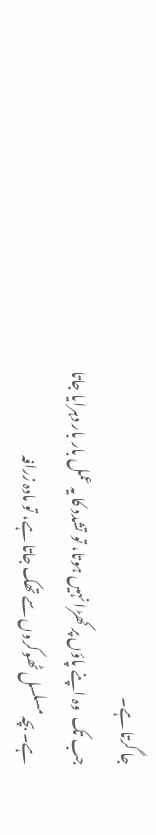جا گرتا ہے۔
جب تک  وہ اپنے پاؤں پر کھڑا نہیں ہوتا، تو تشدد کا یہ عمل بار بار دہرایا جاتا ہے۔ بچہ مسلسل ٹھوکروں سے تھک جاتا ہے، تو مادہ زرافہ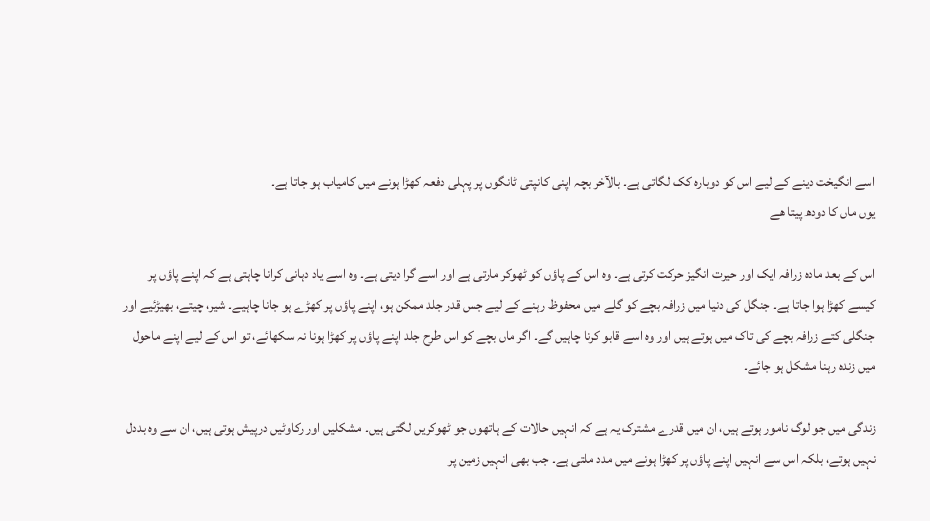اسے انگیخت دینے کے لیے اس کو دوبارہ کک لگاتی ہے۔ بالآخر بچہ اپنی کانپتی ٹانگوں پر پہلی دفعہ کھڑا ہونے میں کامیاب ہو جاتا ہے۔
یوں ماں کا دودھ پیتا ھے

اس کے بعد مادہ زرافہ ایک اور حیرت انگیز حرکت کرتی ہے۔ وہ اس کے پاؤں کو ٹھوکر مارتی ہے اور اسے گرا دیتی ہے۔ وہ اسے یاد دہانی کرانا چاہتی ہے کہ اپنے پاؤں پر کیسے کھڑا ہوا جاتا ہے۔ جنگل کی دنیا میں زرافہ بچے کو گلے میں محفوظ رہنے کے لیے جس قدر جلد ممکن ہو، اپنے پاؤں پر کھڑے ہو جانا چاہیے۔ شیر، چیتے، بھیڑئیے اور جنگلی کتے زرافہ بچے کی تاک میں ہوتے ہیں اور وہ اسے قابو کرنا چاہیں گے۔ اگر ماں بچے کو اس طرح جلد اپنے پاؤں پر کھڑا ہونا نہ سکھائے، تو اس کے لیے اپنے ماحول میں زندہ رہنا مشکل ہو جائے۔

زندگی میں جو لوگ نامور ہوتے ہیں، ان میں قدرے مشترک یہ ہے کہ انہیں حالات کے ہاتھوں جو ٹھوکریں لگتی ہیں۔ مشکلیں اور رکاوٹیں درپیش ہوتی ہیں، ان سے وہ بددل نہیں ہوتے، بلکہ اس سے انہیں اپنے پاؤں پر کھڑا ہونے میں مدد ملتی ہے۔ جب بھی انہیں زمین پر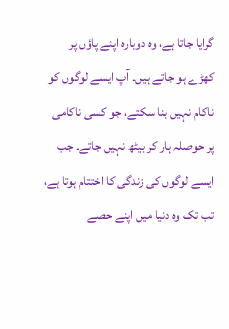گرایا جاتا ہے، وہ دوبارہ اپنے پاؤں پر کھڑے ہو جاتے ہیں۔ آپ ایسے لوگوں کو ناکام نہیں بنا سکتے، جو کسی ناکامی پر حوصلہ ہار کر بیٹھ نہیں جاتے۔ جب ایسے لوگوں کی زندگی کا اختتام ہوتا ہے، تب تک وہ دنیا میں اپنے حصے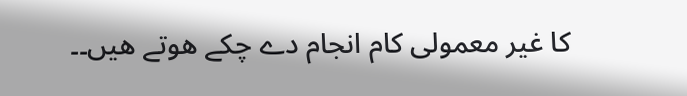کا غیر معمولی کام انجام دے چکے ھوتے ھیں۔۔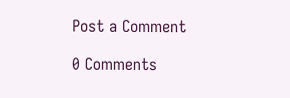Post a Comment

0 Comments